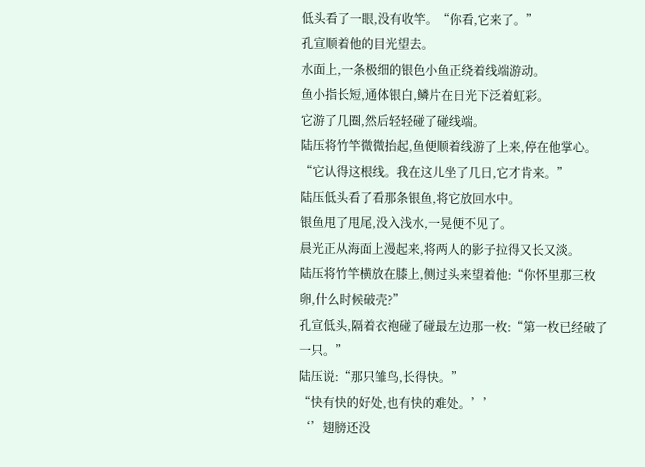低头看了一眼,没有收竿。“你看,它来了。”
孔宣顺着他的目光望去。
水面上,一条极细的银色小鱼正绕着线端游动。
鱼小指长短,通体银白,鳞片在日光下泛着虹彩。
它游了几圈,然后轻轻碰了碰线端。
陆压将竹竿微微抬起,鱼便顺着线游了上来,停在他掌心。
“它认得这根线。我在这儿坐了几日,它才肯来。”
陆压低头看了看那条银鱼,将它放回水中。
银鱼甩了甩尾,没入浅水,一晃便不见了。
晨光正从海面上漫起来,将两人的影子拉得又长又淡。
陆压将竹竿横放在膝上,侧过头来望着他:“你怀里那三枚卵,什么时候破壳?”
孔宣低头,隔着衣袍碰了碰最左边那一枚:“第一枚已经破了一只。”
陆压说:“那只雏鸟,长得快。”
“快有快的好处,也有快的难处。’’
‘’翅膀还没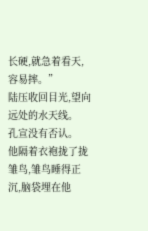长硬,就急着看天,容易摔。”
陆压收回目光,望向远处的水天线。
孔宣没有否认。
他隔着衣袍拢了拢雏鸟,雏鸟睡得正沉,脑袋埋在他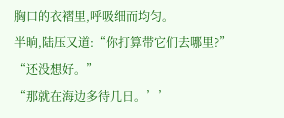胸口的衣褶里,呼吸细而均匀。
半晌,陆压又道:“你打算带它们去哪里?”
“还没想好。”
“那就在海边多待几日。’’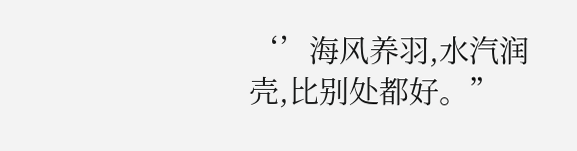‘’海风养羽,水汽润壳,比别处都好。”